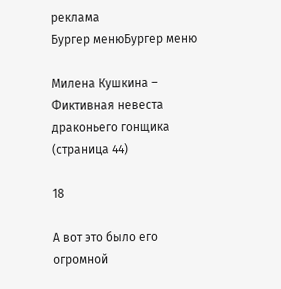реклама
Бургер менюБургер меню

Милена Кушкина – Фиктивная невеста драконьего гонщика (страница 44)

18

А вот это было его огромной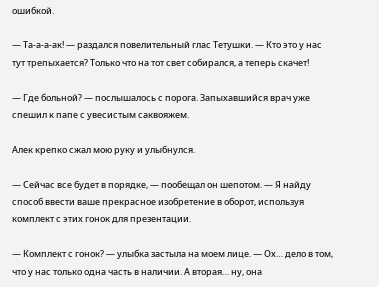ошибкой.

— Та-а-а-ак! — раздался повелительный глас Тетушки. — Кто это у нас тут трепыхается? Только что на тот свет собирался, а теперь скачет!

— Где больной? — послышалось с порога. Запыхавшийся врач уже спешил к папе с увесистым саквояжем.

Алек крепко сжал мою руку и улыбнулся.

— Сейчас все будет в порядке, — пообещал он шепотом. — Я найду способ ввести ваше прекрасное изобретение в оборот, используя комплект с этих гонок для презентации.

— Комплект с гонок? — улыбка застыла на моем лице. — Ох… дело в том, что у нас только одна часть в наличии. А вторая… ну, она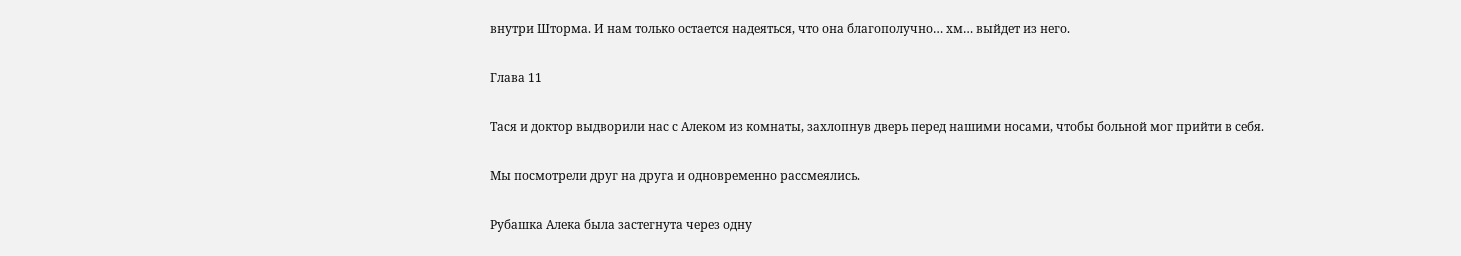внутри Шторма. И нам только остается надеяться, что она благополучно… хм… выйдет из него.

Глава 11

Тася и доктор выдворили нас с Алеком из комнаты, захлопнув дверь перед нашими носами, чтобы больной мог прийти в себя.

Мы посмотрели друг на друга и одновременно рассмеялись.

Рубашка Алека была застегнута через одну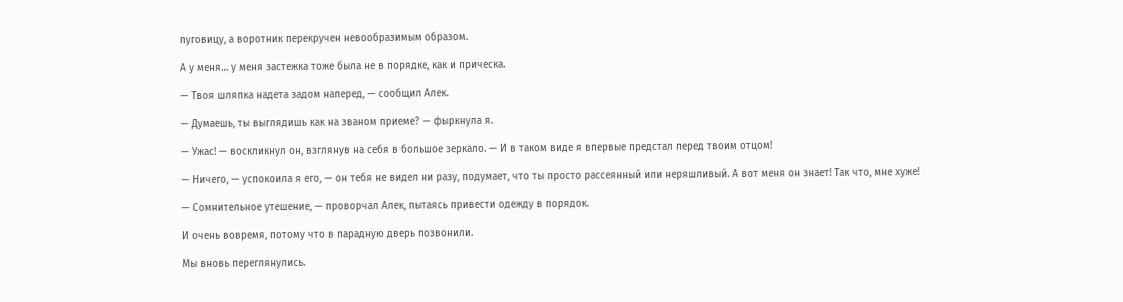пуговицу, а воротник перекручен невообразимым образом.

А у меня… у меня застежка тоже была не в порядке, как и прическа.

— Твоя шляпка надета задом наперед, — сообщил Алек.

— Думаешь, ты выглядишь как на званом приеме? — фыркнула я.

— Ужас! — воскликнул он, взглянув на себя в большое зеркало. — И в таком виде я впервые предстал перед твоим отцом!

— Ничего, — успокоила я его, — он тебя не видел ни разу, подумает, что ты просто рассеянный или неряшливый. А вот меня он знает! Так что, мне хуже!

— Сомнительное утешение, — проворчал Алек, пытаясь привести одежду в порядок.

И очень вовремя, потому что в парадную дверь позвонили.

Мы вновь переглянулись.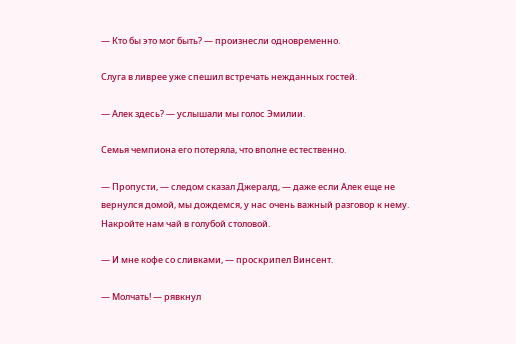— Кто бы это мог быть? — произнесли одновременно.

Слуга в ливрее уже спешил встречать нежданных гостей.

— Алек здесь? — услышали мы голос Эмилии.

Семья чемпиона его потеряла, что вполне естественно.

— Пропусти, — следом сказал Джералд, — даже если Алек еще не вернулся домой, мы дождемся, у нас очень важный разговор к нему. Накройте нам чай в голубой столовой.

— И мне кофе со сливками, — проскрипел Винсент.

— Молчать! — рявкнул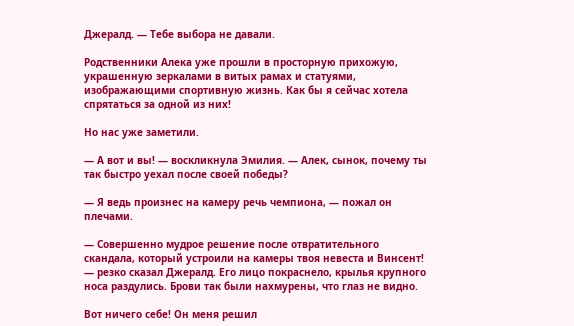Джералд. — Тебе выбора не давали.

Родственники Алека уже прошли в просторную прихожую, украшенную зеркалами в витых рамах и статуями, изображающими спортивную жизнь. Как бы я сейчас хотела спрятаться за одной из них!

Но нас уже заметили.

— А вот и вы! — воскликнула Эмилия. — Алек, сынок, почему ты так быстро уехал после своей победы?

— Я ведь произнес на камеру речь чемпиона, — пожал он плечами.

— Совершенно мудрое решение после отвратительного скандала, который устроили на камеры твоя невеста и Винсент! — резко сказал Джералд. Его лицо покраснело, крылья крупного носа раздулись. Брови так были нахмурены, что глаз не видно.

Вот ничего себе! Он меня решил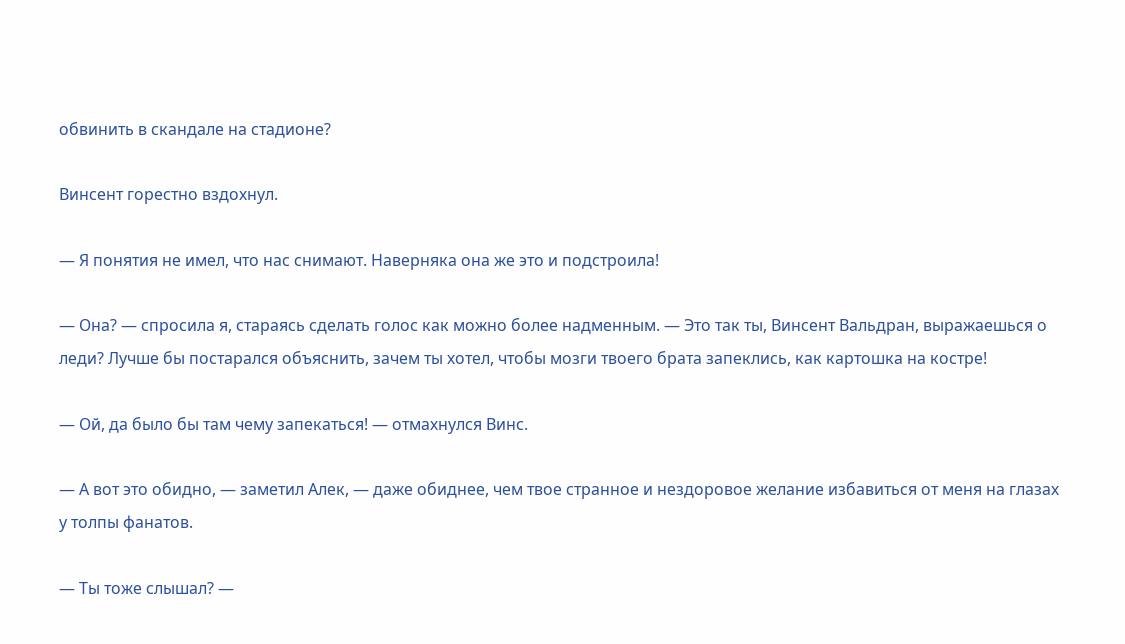обвинить в скандале на стадионе?

Винсент горестно вздохнул.

— Я понятия не имел, что нас снимают. Наверняка она же это и подстроила!

— Она? — спросила я, стараясь сделать голос как можно более надменным. — Это так ты, Винсент Вальдран, выражаешься о леди? Лучше бы постарался объяснить, зачем ты хотел, чтобы мозги твоего брата запеклись, как картошка на костре!

— Ой, да было бы там чему запекаться! — отмахнулся Винс.

— А вот это обидно, — заметил Алек, — даже обиднее, чем твое странное и нездоровое желание избавиться от меня на глазах у толпы фанатов.

— Ты тоже слышал? —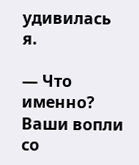удивилась я.

— Что именно? Ваши вопли со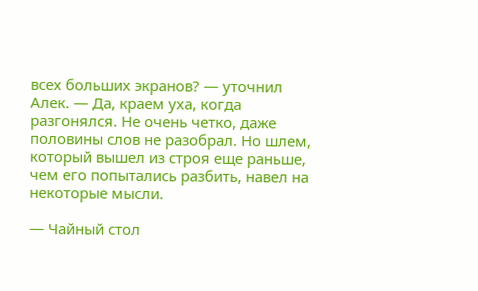всех больших экранов? — уточнил Алек. — Да, краем уха, когда разгонялся. Не очень четко, даже половины слов не разобрал. Но шлем, который вышел из строя еще раньше, чем его попытались разбить, навел на некоторые мысли.

— Чайный стол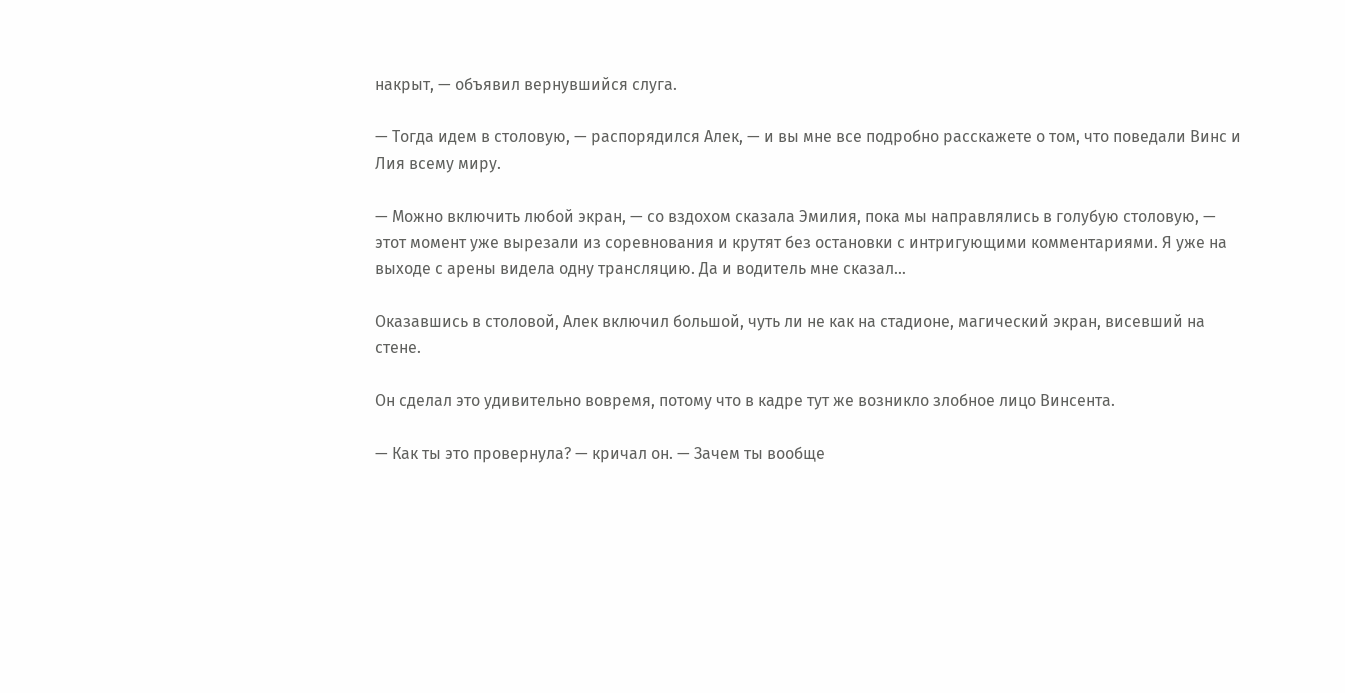накрыт, — объявил вернувшийся слуга.

— Тогда идем в столовую, — распорядился Алек, — и вы мне все подробно расскажете о том, что поведали Винс и Лия всему миру.

— Можно включить любой экран, — со вздохом сказала Эмилия, пока мы направлялись в голубую столовую, — этот момент уже вырезали из соревнования и крутят без остановки с интригующими комментариями. Я уже на выходе с арены видела одну трансляцию. Да и водитель мне сказал…

Оказавшись в столовой, Алек включил большой, чуть ли не как на стадионе, магический экран, висевший на стене.

Он сделал это удивительно вовремя, потому что в кадре тут же возникло злобное лицо Винсента.

— Как ты это провернула? — кричал он. — Зачем ты вообще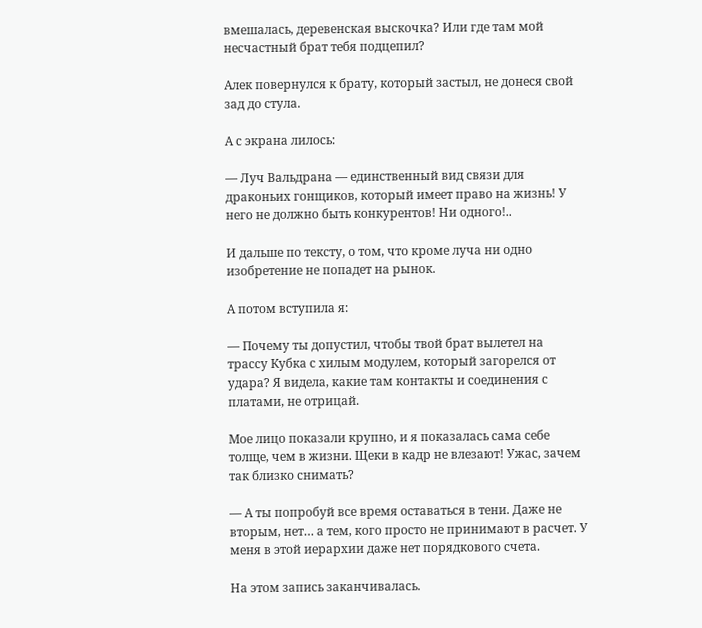вмешалась, деревенская выскочка? Или где там мой несчастный брат тебя подцепил?

Алек повернулся к брату, который застыл, не донеся свой зад до стула.

А с экрана лилось:

— Луч Вальдрана — единственный вид связи для драконьих гонщиков, который имеет право на жизнь! У него не должно быть конкурентов! Ни одного!..

И дальше по тексту, о том, что кроме луча ни одно изобретение не попадет на рынок.

А потом вступила я:

— Почему ты допустил, чтобы твой брат вылетел на трассу Кубка с хилым модулем, который загорелся от удара? Я видела, какие там контакты и соединения с платами, не отрицай.

Мое лицо показали крупно, и я показалась сама себе толще, чем в жизни. Щеки в кадр не влезают! Ужас, зачем так близко снимать?

— А ты попробуй все время оставаться в тени. Даже не вторым, нет… а тем, кого просто не принимают в расчет. У меня в этой иерархии даже нет порядкового счета.

На этом запись заканчивалась.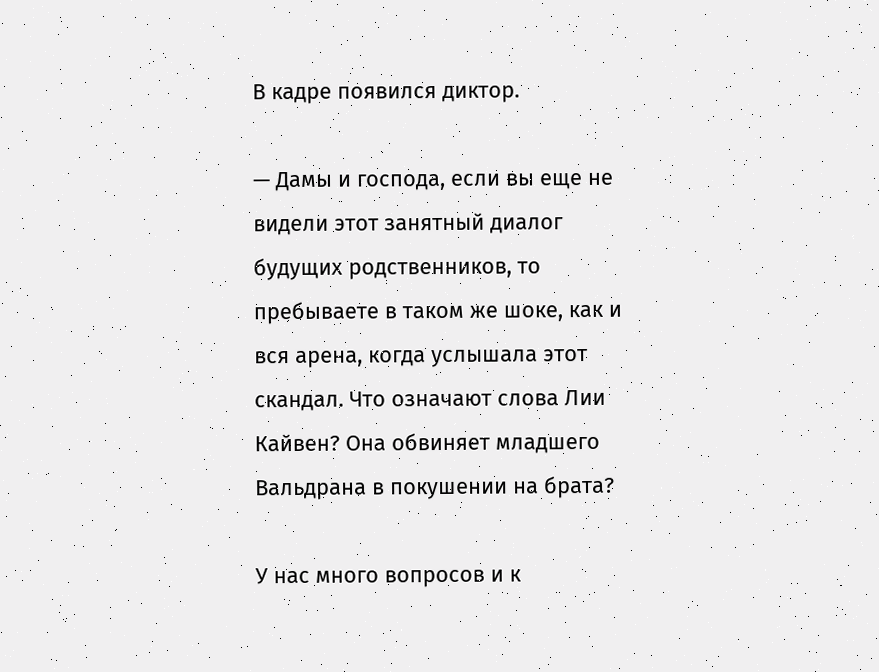В кадре появился диктор.

— Дамы и господа, если вы еще не видели этот занятный диалог будущих родственников, то пребываете в таком же шоке, как и вся арена, когда услышала этот скандал. Что означают слова Лии Кайвен? Она обвиняет младшего Вальдрана в покушении на брата?

У нас много вопросов и к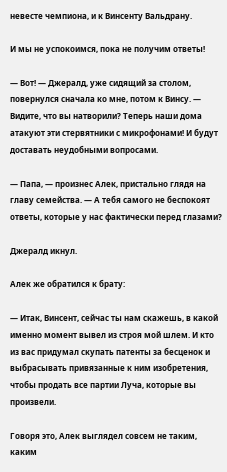невесте чемпиона, и к Винсенту Вальдрану.

И мы не успокоимся, пока не получим ответы!

— Вот! — Джералд, уже сидящий за столом, повернулся сначала ко мне, потом к Винсу. — Видите, что вы натворили? Теперь наши дома атакуют эти стервятники с микрофонами! И будут доставать неудобными вопросами.

— Папа, — произнес Алек, пристально глядя на главу семейства. — А тебя самого не беспокоят ответы, которые у нас фактически перед глазами?

Джералд икнул.

Алек же обратился к брату:

— Итак, Винсент, сейчас ты нам скажешь, в какой именно момент вывел из строя мой шлем. И кто из вас придумал скупать патенты за бесценок и выбрасывать привязанные к ним изобретения, чтобы продать все партии Луча, которые вы произвели.

Говоря это, Алек выглядел совсем не таким, каким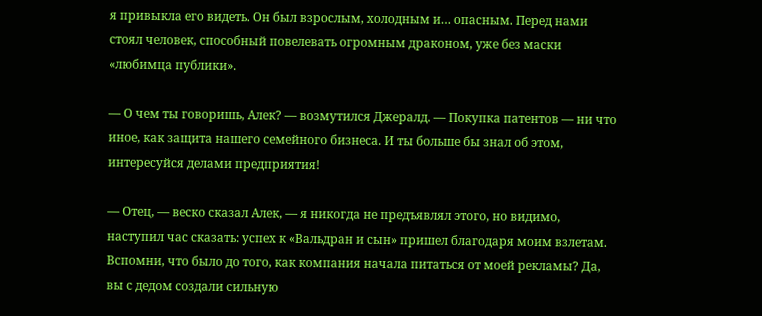я привыкла его видеть. Он был взрослым, холодным и… опасным. Перед нами стоял человек, способный повелевать огромным драконом, уже без маски «любимца публики».

— О чем ты говоришь, Алек? — возмутился Джералд. — Покупка патентов — ни что иное, как защита нашего семейного бизнеса. И ты больше бы знал об этом, интересуйся делами предприятия!

— Отец, — веско сказал Алек, — я никогда не предъявлял этого, но видимо, наступил час сказать: успех к «Вальдран и сын» пришел благодаря моим взлетам. Вспомни, что было до того, как компания начала питаться от моей рекламы? Да, вы с дедом создали сильную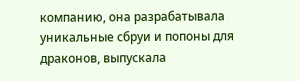компанию, она разрабатывала уникальные сбруи и попоны для драконов, выпускала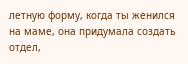летную форму, когда ты женился на маме, она придумала создать отдел,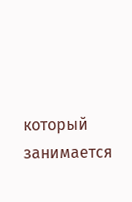который занимается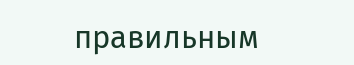правильным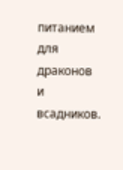питанием для драконов и всадников.